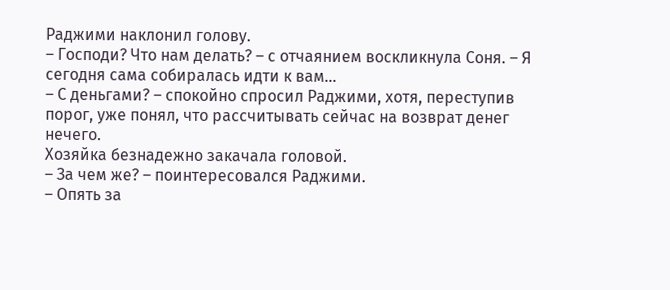Раджими наклонил голову.
– Господи? Что нам делать? – с отчаянием воскликнула Соня. – Я сегодня сама собиралась идти к вам…
– С деньгами? – спокойно спросил Раджими, хотя, переступив порог, уже понял, что рассчитывать сейчас на возврат денег нечего.
Хозяйка безнадежно закачала головой.
– За чем же? – поинтересовался Раджими.
– Опять за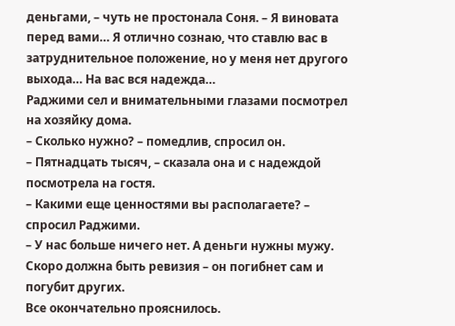деньгами, – чуть не простонала Соня. – Я виновата перед вами… Я отлично сознаю, что ставлю вас в затруднительное положение, но у меня нет другого выхода… На вас вся надежда…
Раджими сел и внимательными глазами посмотрел на хозяйку дома.
– Сколько нужно? – помедлив, спросил он.
– Пятнадцать тысяч, – сказала она и с надеждой посмотрела на гостя.
– Какими еще ценностями вы располагаете? – спросил Раджими.
– У нас больше ничего нет. А деньги нужны мужу. Скоро должна быть ревизия – он погибнет сам и погубит других.
Все окончательно прояснилось.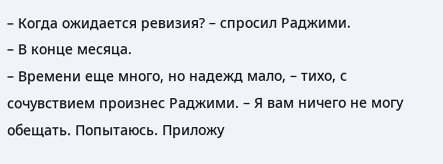– Когда ожидается ревизия? – спросил Раджими.
– В конце месяца.
– Времени еще много, но надежд мало, – тихо, с сочувствием произнес Раджими. – Я вам ничего не могу обещать. Попытаюсь. Приложу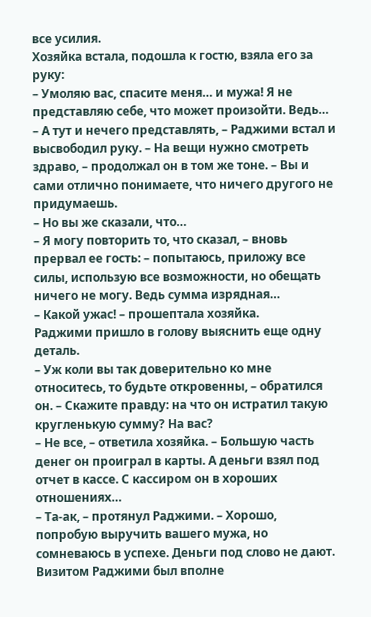все усилия.
Хозяйка встала, подошла к гостю, взяла его за руку:
– Умоляю вас, спасите меня… и мужа! Я не представляю себе, что может произойти. Ведь…
– А тут и нечего представлять, – Раджими встал и высвободил руку. – На вещи нужно смотреть здраво, – продолжал он в том же тоне. – Вы и сами отлично понимаете, что ничего другого не придумаешь.
– Но вы же сказали, что…
– Я могу повторить то, что сказал, – вновь прервал ее гость: – попытаюсь, приложу все силы, использую все возможности, но обещать ничего не могу. Ведь сумма изрядная…
– Какой ужас! – прошептала хозяйка.
Раджими пришло в голову выяснить еще одну деталь.
– Уж коли вы так доверительно ко мне относитесь, то будьте откровенны, – обратился он. – Скажите правду: на что он истратил такую кругленькую сумму? На вас?
– Не все, – ответила хозяйка. – Большую часть денег он проиграл в карты. А деньги взял под отчет в кассе. С кассиром он в хороших отношениях…
– Та-ак, – протянул Раджими. – Хорошо, попробую выручить вашего мужа, но сомневаюсь в успехе. Деньги под слово не дают.
Визитом Раджими был вполне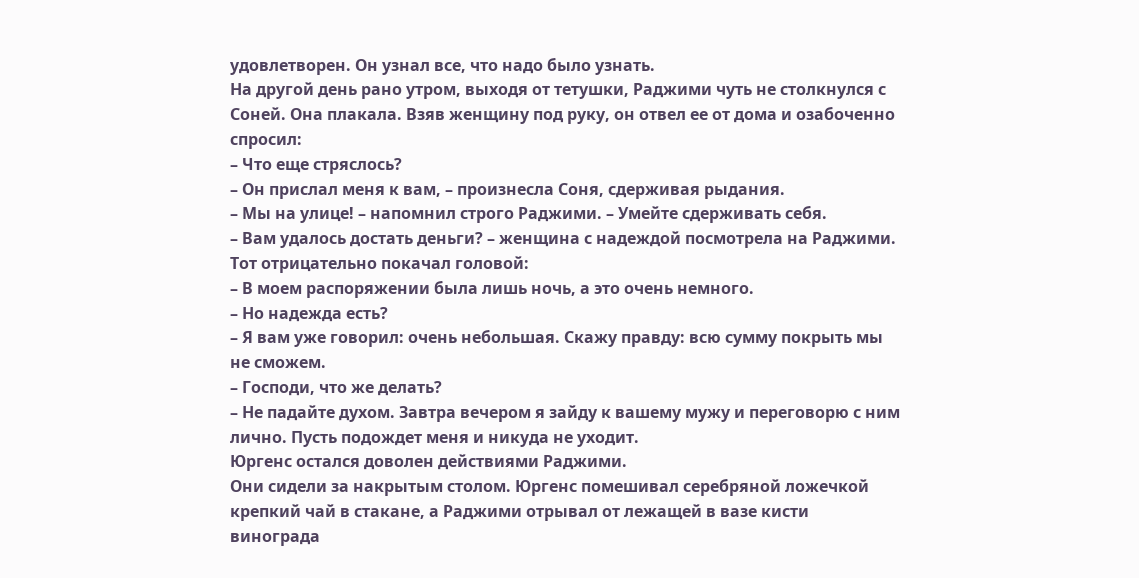удовлетворен. Он узнал все, что надо было узнать.
На другой день рано утром, выходя от тетушки, Раджими чуть не столкнулся с Соней. Она плакала. Взяв женщину под руку, он отвел ее от дома и озабоченно спросил:
– Что еще стряслось?
– Он прислал меня к вам, – произнесла Соня, сдерживая рыдания.
– Мы на улице! – напомнил строго Раджими. – Умейте сдерживать себя.
– Вам удалось достать деньги? – женщина с надеждой посмотрела на Раджими.
Тот отрицательно покачал головой:
– В моем распоряжении была лишь ночь, а это очень немного.
– Но надежда есть?
– Я вам уже говорил: очень небольшая. Скажу правду: всю сумму покрыть мы не сможем.
– Господи, что же делать?
– Не падайте духом. Завтра вечером я зайду к вашему мужу и переговорю с ним лично. Пусть подождет меня и никуда не уходит.
Юргенс остался доволен действиями Раджими.
Они сидели за накрытым столом. Юргенс помешивал серебряной ложечкой крепкий чай в стакане, а Раджими отрывал от лежащей в вазе кисти винограда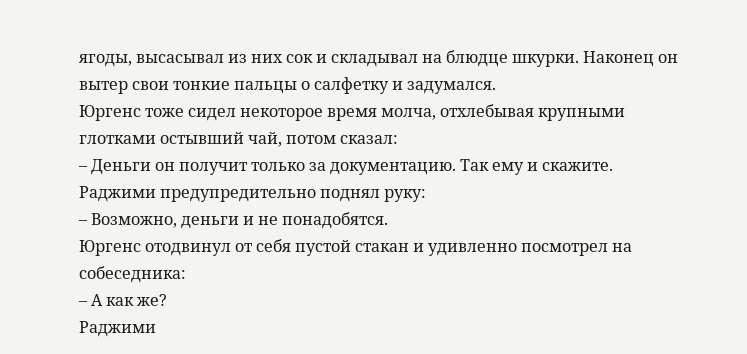ягоды, высасывал из них сок и складывал на блюдце шкурки. Наконец он вытер свои тонкие пальцы о салфетку и задумался.
Юргенс тоже сидел некоторое время молча, отхлебывая крупными глотками остывший чай, потом сказал:
– Деньги он получит только за документацию. Так ему и скажите.
Раджими предупредительно поднял руку:
– Возможно, деньги и не понадобятся.
Юргенс отодвинул от себя пустой стакан и удивленно посмотрел на собеседника:
– А как же?
Раджими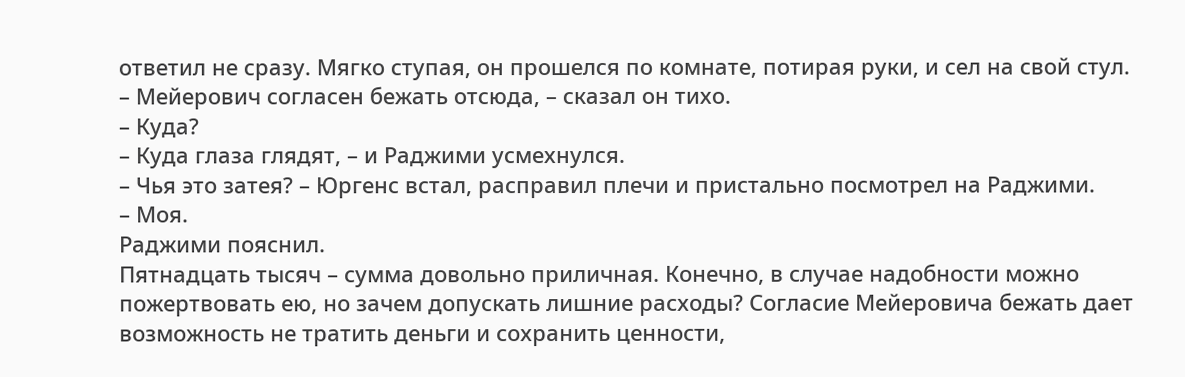ответил не сразу. Мягко ступая, он прошелся по комнате, потирая руки, и сел на свой стул.
– Мейерович согласен бежать отсюда, – сказал он тихо.
– Куда?
– Куда глаза глядят, – и Раджими усмехнулся.
– Чья это затея? – Юргенс встал, расправил плечи и пристально посмотрел на Раджими.
– Моя.
Раджими пояснил.
Пятнадцать тысяч – сумма довольно приличная. Конечно, в случае надобности можно пожертвовать ею, но зачем допускать лишние расходы? Согласие Мейеровича бежать дает возможность не тратить деньги и сохранить ценности,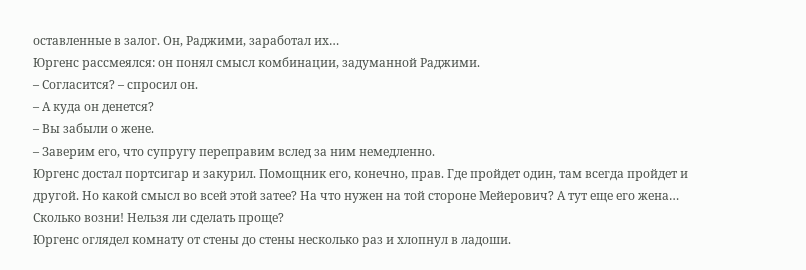оставленные в залог. Он, Раджими, заработал их…
Юргенс рассмеялся: он понял смысл комбинации, задуманной Раджими.
– Согласится? – спросил он.
– А куда он денется?
– Вы забыли о жене.
– Заверим его, что супругу переправим вслед за ним немедленно.
Юргенс достал портсигар и закурил. Помощник его, конечно, прав. Где пройдет один, там всегда пройдет и другой. Но какой смысл во всей этой затее? На что нужен на той стороне Мейерович? А тут еще его жена… Сколько возни! Нельзя ли сделать проще?
Юргенс оглядел комнату от стены до стены несколько раз и хлопнул в ладоши.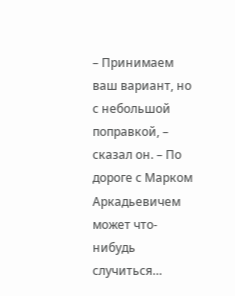– Принимаем ваш вариант, но с небольшой поправкой, – сказал он. – По дороге с Марком Аркадьевичем может что-нибудь случиться…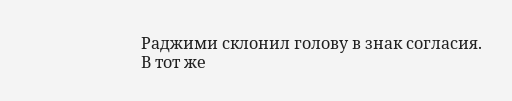Раджими склонил голову в знак согласия.
В тот же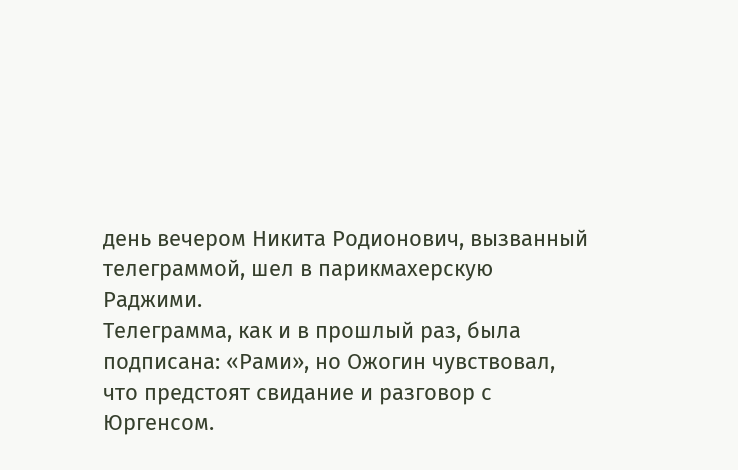день вечером Никита Родионович, вызванный телеграммой, шел в парикмахерскую Раджими.
Телеграмма, как и в прошлый раз, была подписана: «Рами», но Ожогин чувствовал, что предстоят свидание и разговор с Юргенсом.